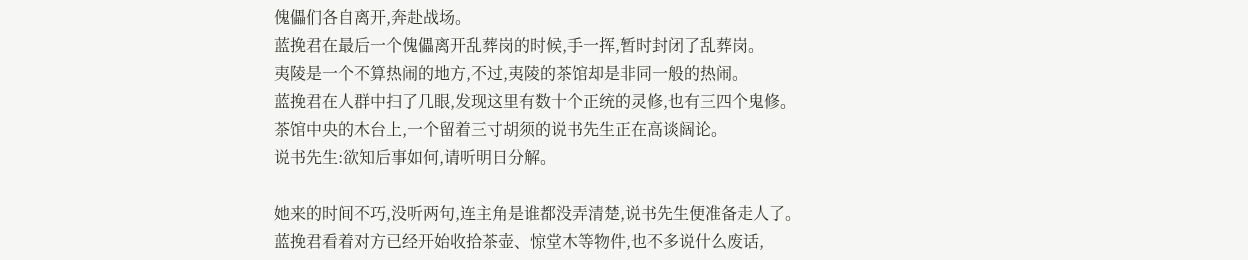傀儡们各自离开,奔赴战场。
蓝挽君在最后一个傀儡离开乱葬岗的时候,手一挥,暂时封闭了乱葬岗。
夷陵是一个不算热闹的地方,不过,夷陵的茶馆却是非同一般的热闹。
蓝挽君在人群中扫了几眼,发现这里有数十个正统的灵修,也有三四个鬼修。
茶馆中央的木台上,一个留着三寸胡须的说书先生正在高谈阔论。
说书先生:欲知后事如何,请听明日分解。

她来的时间不巧,没听两句,连主角是谁都没弄清楚,说书先生便准备走人了。
蓝挽君看着对方已经开始收拾茶壶、惊堂木等物件,也不多说什么废话,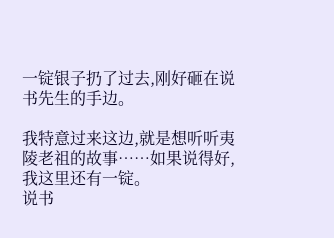一锭银子扔了过去,刚好砸在说书先生的手边。

我特意过来这边,就是想听听夷陵老祖的故事……如果说得好,我这里还有一锭。
说书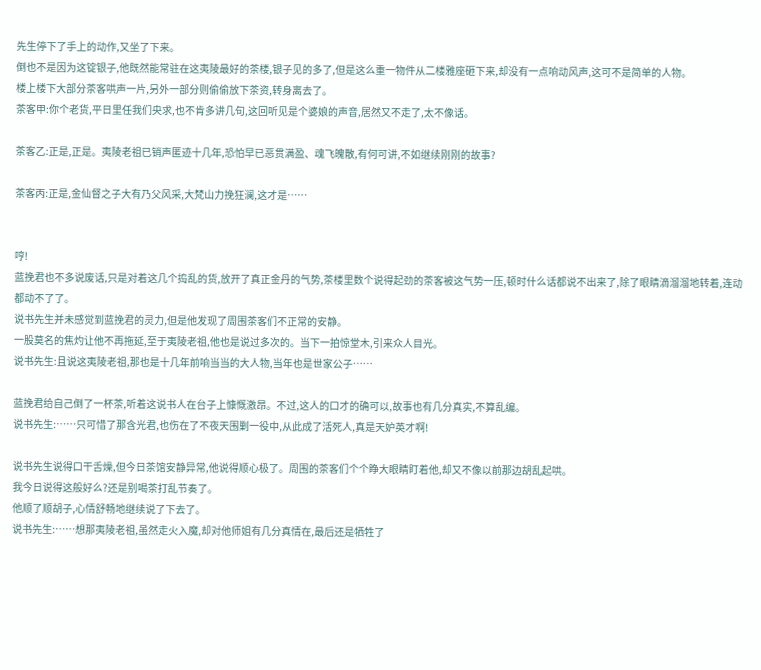先生停下了手上的动作,又坐了下来。
倒也不是因为这锭银子,他既然能常驻在这夷陵最好的茶楼,银子见的多了,但是这么重一物件从二楼雅座砸下来,却没有一点响动风声,这可不是简单的人物。
楼上楼下大部分茶客哄声一片,另外一部分则偷偷放下茶资,转身离去了。
茶客甲:你个老货,平日里任我们央求,也不肯多讲几句,这回听见是个婆娘的声音,居然又不走了,太不像话。

茶客乙:正是,正是。夷陵老祖已销声匿迹十几年,恐怕早已恶贯满盈、魂飞魄散,有何可讲,不如继续刚刚的故事?

茶客丙:正是,金仙督之子大有乃父风采,大梵山力挽狂澜,这才是……


哼!
蓝挽君也不多说废话,只是对着这几个捣乱的货,放开了真正金丹的气势,茶楼里数个说得起劲的茶客被这气势一压,顿时什么话都说不出来了,除了眼睛滴溜溜地转着,连动都动不了了。
说书先生并未感觉到蓝挽君的灵力,但是他发现了周围茶客们不正常的安静。
一股莫名的焦灼让他不再拖延,至于夷陵老祖,他也是说过多次的。当下一拍惊堂木,引来众人目光。
说书先生:且说这夷陵老祖,那也是十几年前响当当的大人物,当年也是世家公子……

蓝挽君给自己倒了一杯茶,听着这说书人在台子上慷慨激昂。不过,这人的口才的确可以,故事也有几分真实,不算乱编。
说书先生:……只可惜了那含光君,也伤在了不夜天围剿一役中,从此成了活死人,真是天妒英才啊!

说书先生说得口干舌燥,但今日茶馆安静异常,他说得顺心极了。周围的茶客们个个睁大眼睛盯着他,却又不像以前那边胡乱起哄。
我今日说得这般好么?还是别喝茶打乱节奏了。
他顺了顺胡子,心情舒畅地继续说了下去了。
说书先生:……想那夷陵老祖,虽然走火入魔,却对他师姐有几分真情在,最后还是牺牲了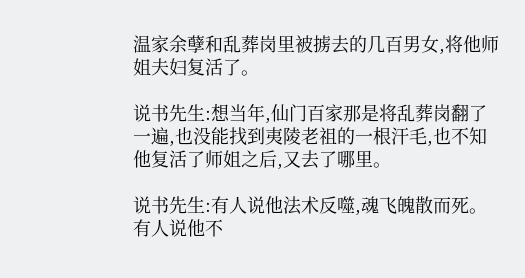温家余孽和乱葬岗里被掳去的几百男女,将他师姐夫妇复活了。

说书先生:想当年,仙门百家那是将乱葬岗翻了一遍,也没能找到夷陵老祖的一根汗毛,也不知他复活了师姐之后,又去了哪里。

说书先生:有人说他法术反噬,魂飞魄散而死。有人说他不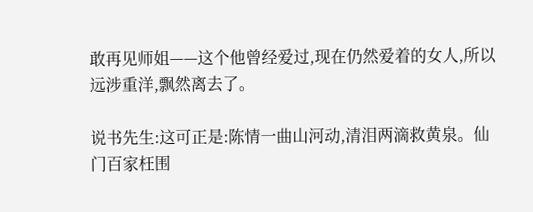敢再见师姐——这个他曾经爱过,现在仍然爱着的女人,所以远涉重洋,飘然离去了。

说书先生:这可正是:陈情一曲山河动,清泪两滴救黄泉。仙门百家枉围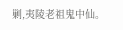剿,夷陵老祖鬼中仙。